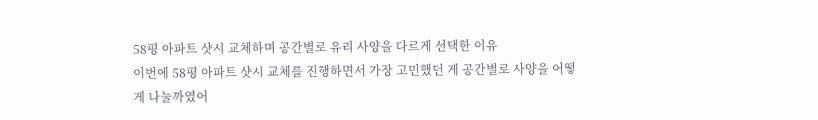58평 아파트 샷시 교체하며 공간별로 유리 사양을 다르게 선택한 이유
이번에 58평 아파트 샷시 교체를 진행하면서 가장 고민했던 게 공간별로 사양을 어떻게 나눌까였어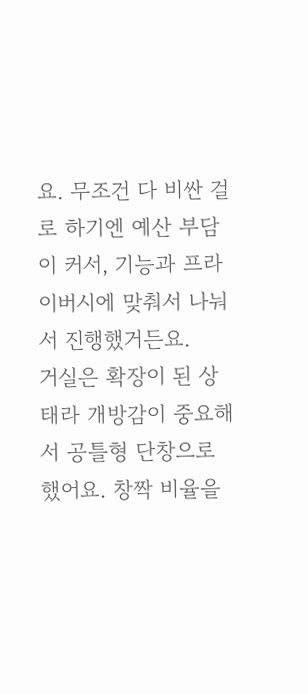요. 무조건 다 비싼 걸로 하기엔 예산 부담이 커서, 기능과 프라이버시에 맞춰서 나눠서 진행했거든요.
거실은 확장이 된 상태라 개방감이 중요해서 공틀형 단창으로 했어요. 창짝 비율을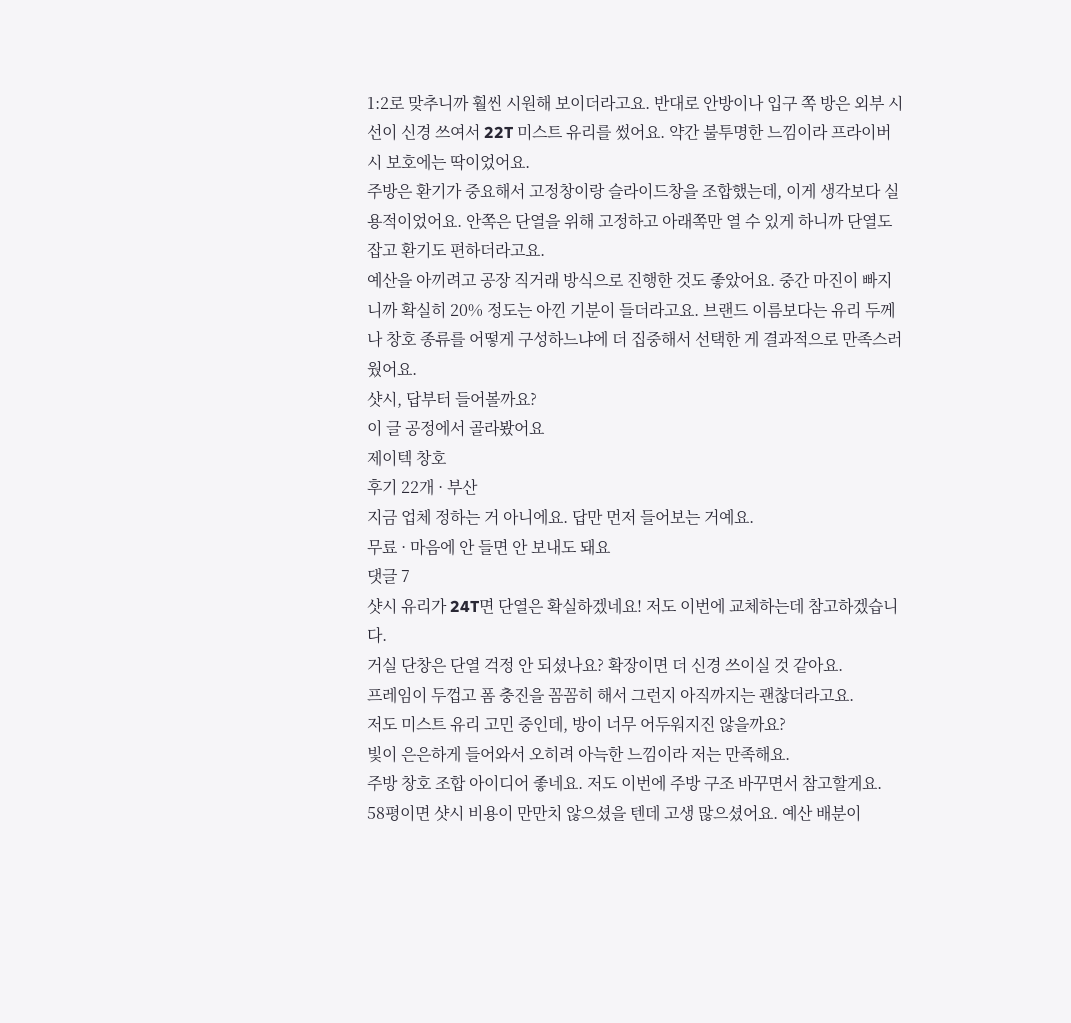1:2로 맞추니까 훨씬 시원해 보이더라고요. 반대로 안방이나 입구 쪽 방은 외부 시선이 신경 쓰여서 22T 미스트 유리를 썼어요. 약간 불투명한 느낌이라 프라이버시 보호에는 딱이었어요.
주방은 환기가 중요해서 고정창이랑 슬라이드창을 조합했는데, 이게 생각보다 실용적이었어요. 안쪽은 단열을 위해 고정하고 아래쪽만 열 수 있게 하니까 단열도 잡고 환기도 편하더라고요.
예산을 아끼려고 공장 직거래 방식으로 진행한 것도 좋았어요. 중간 마진이 빠지니까 확실히 20% 정도는 아낀 기분이 들더라고요. 브랜드 이름보다는 유리 두께나 창호 종류를 어떻게 구성하느냐에 더 집중해서 선택한 게 결과적으로 만족스러웠어요.
샷시, 답부터 들어볼까요?
이 글 공정에서 골라봤어요
제이텍 창호
후기 22개 · 부산
지금 업체 정하는 거 아니에요. 답만 먼저 들어보는 거예요.
무료 · 마음에 안 들면 안 보내도 돼요
댓글 7
샷시 유리가 24T면 단열은 확실하겠네요! 저도 이번에 교체하는데 참고하겠습니다.
거실 단창은 단열 걱정 안 되셨나요? 확장이면 더 신경 쓰이실 것 같아요.
프레임이 두껍고 폼 충진을 꼼꼼히 해서 그런지 아직까지는 괜찮더라고요.
저도 미스트 유리 고민 중인데, 방이 너무 어두워지진 않을까요?
빛이 은은하게 들어와서 오히려 아늑한 느낌이라 저는 만족해요.
주방 창호 조합 아이디어 좋네요. 저도 이번에 주방 구조 바꾸면서 참고할게요.
58평이면 샷시 비용이 만만치 않으셨을 텐데 고생 많으셨어요. 예산 배분이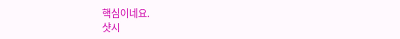핵심이네요.
샷시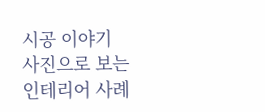시공 이야기
사진으로 보는 인테리어 사례